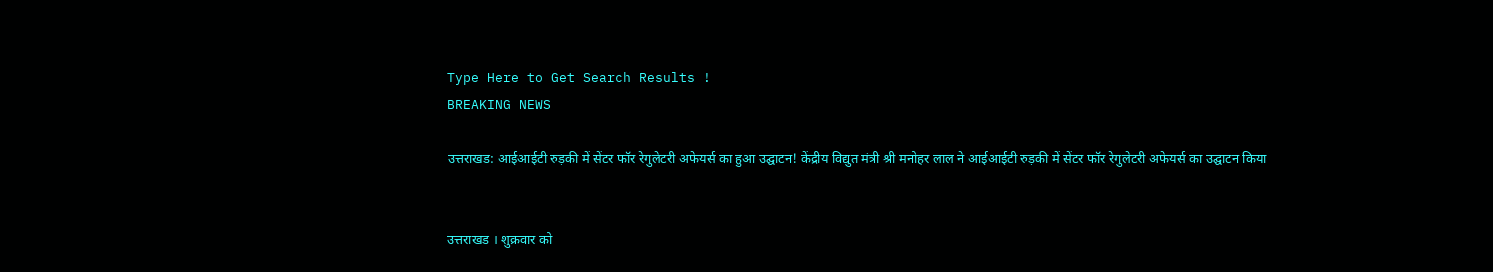Type Here to Get Search Results !
BREAKING NEWS

उत्तराखड: आईआईटी रुड़की में सेंटर फॉर रेगुलेटरी अफेयर्स का हुआ उद्घाटन! केंद्रीय विद्युत मंत्री श्री मनोहर लाल ने आईआईटी रुड़की में सेंटर फॉर रेगुलेटरी अफेयर्स का उद्घाटन किया


उत्तराखड । शुक्रवार को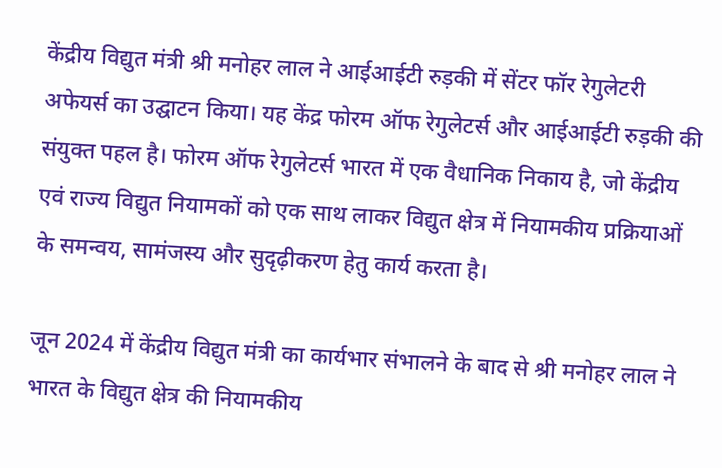केंद्रीय विद्युत मंत्री श्री मनोहर लाल ने आईआईटी रुड़की में सेंटर फॉर रेगुलेटरी अफेयर्स का उद्घाटन किया। यह केंद्र फोरम ऑफ रेगुलेटर्स और आईआईटी रुड़की की संयुक्त पहल है। फोरम ऑफ रेगुलेटर्स भारत में एक वैधानिक निकाय है, जो केंद्रीय एवं राज्य विद्युत नियामकों को एक साथ लाकर विद्युत क्षेत्र में नियामकीय प्रक्रियाओं के समन्वय, सामंजस्य और सुदृढ़ीकरण हेतु कार्य करता है।

जून 2024 में केंद्रीय विद्युत मंत्री का कार्यभार संभालने के बाद से श्री मनोहर लाल ने भारत के विद्युत क्षेत्र की नियामकीय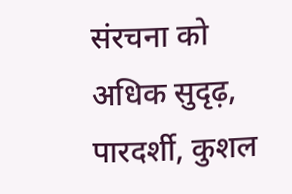संरचना को अधिक सुदृढ़, पारदर्शी, कुशल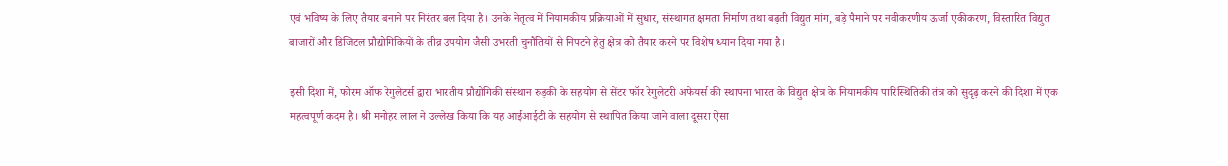एवं भविष्य के लिए तैयार बनाने पर निरंतर बल दिया है। उनके नेतृत्व में नियामकीय प्रक्रियाओं में सुधार, संस्थागत क्षमता निर्माण तथा बढ़ती विद्युत मांग, बड़े पैमाने पर नवीकरणीय ऊर्जा एकीकरण, विस्तारित विद्युत बाजारों और डिजिटल प्रौद्योगिकियों के तीव्र उपयोग जैसी उभरती चुनौतियों से निपटने हेतु क्षेत्र को तैयार करने पर विशेष ध्यान दिया गया है।

इसी दिशा में, फोरम ऑफ रेगुलेटर्स द्वारा भारतीय प्रौद्योगिकी संस्थान रुड़की के सहयोग से सेंटर फॉर रेगुलेटरी अफेयर्स की स्थापना भारत के विद्युत क्षेत्र के नियामकीय पारिस्थितिकी तंत्र को सुदृढ़ करने की दिशा में एक महत्वपूर्ण कदम है। श्री मनोहर लाल ने उल्लेख किया कि यह आईआईटी के सहयोग से स्थापित किया जाने वाला दूसरा ऐसा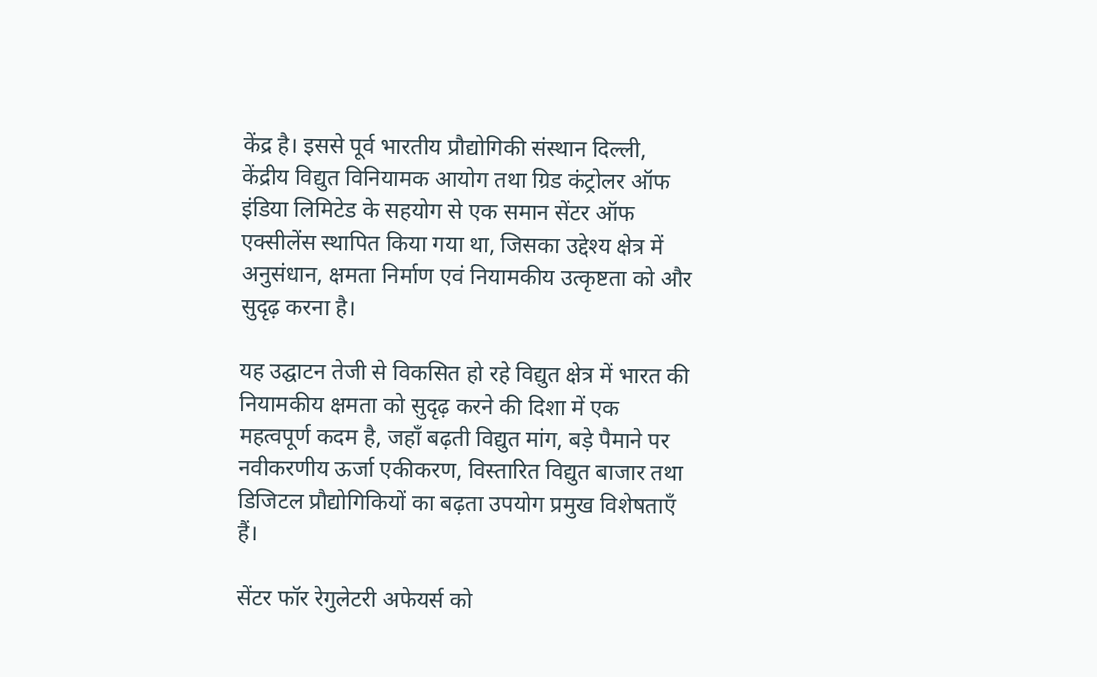केंद्र है। इससे पूर्व भारतीय प्रौद्योगिकी संस्थान दिल्ली, केंद्रीय विद्युत विनियामक आयोग तथा ग्रिड कंट्रोलर ऑफ इंडिया लिमिटेड के सहयोग से एक समान सेंटर ऑफ एक्सीलेंस स्थापित किया गया था, जिसका उद्देश्य क्षेत्र में अनुसंधान, क्षमता निर्माण एवं नियामकीय उत्कृष्टता को और सुदृढ़ करना है।

यह उद्घाटन तेजी से विकसित हो रहे विद्युत क्षेत्र में भारत की नियामकीय क्षमता को सुदृढ़ करने की दिशा में एक महत्वपूर्ण कदम है, जहाँ बढ़ती विद्युत मांग, बड़े पैमाने पर नवीकरणीय ऊर्जा एकीकरण, विस्तारित विद्युत बाजार तथा डिजिटल प्रौद्योगिकियों का बढ़ता उपयोग प्रमुख विशेषताएँ हैं।

सेंटर फॉर रेगुलेटरी अफेयर्स को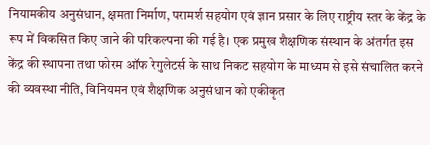नियामकीय अनुसंधान, क्षमता निर्माण, परामर्श सहयोग एवं ज्ञान प्रसार के लिए राष्ट्रीय स्तर के केंद्र के रूप में विकसित किए जाने की परिकल्पना की गई है। एक प्रमुख शैक्षणिक संस्थान के अंतर्गत इस केंद्र की स्थापना तथा फोरम ऑफ रेगुलेटर्स के साथ निकट सहयोग के माध्यम से इसे संचालित करने की व्यवस्था नीति, विनियमन एवं शैक्षणिक अनुसंधान को एकीकृत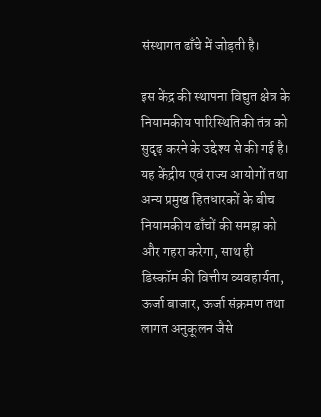संस्थागत ढाँचे में जोड़ती है।

इस केंद्र की स्थापना विद्युत क्षेत्र के नियामकीय पारिस्थितिकी तंत्र को सुदृढ़ करने के उद्देश्य से की गई है। यह केंद्रीय एवं राज्य आयोगों तथा अन्य प्रमुख हितधारकों के बीच नियामकीय ढाँचों की समझ को और गहरा करेगा, साथ ही डिस्कॉम की वित्तीय व्यवहार्यता, ऊर्जा बाजार, ऊर्जा संक्रमण तथा लागत अनुकूलन जैसे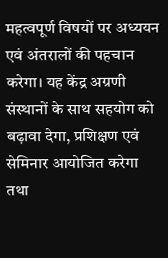महत्वपूर्ण विषयों पर अध्ययन एवं अंतरालों की पहचान करेगा। यह केंद्र अग्रणी संस्थानों के साथ सहयोग को बढ़ावा देगा, प्रशिक्षण एवं सेमिनार आयोजित करेगा तथा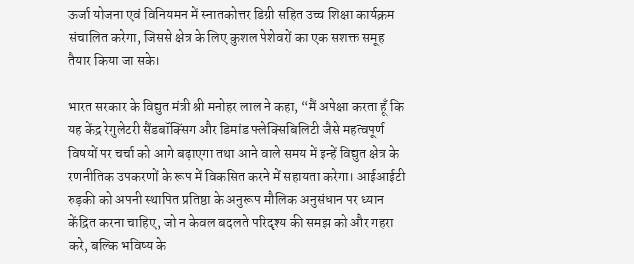ऊर्जा योजना एवं विनियमन में स्नातकोत्तर डिग्री सहित उच्च शिक्षा कार्यक्रम संचालित करेगा, जिससे क्षेत्र के लिए कुशल पेशेवरों का एक सशक्त समूह तैयार किया जा सके।

भारत सरकार के विद्युत मंत्री श्री मनोहर लाल ने कहा, “मैं अपेक्षा करता हूँ कि यह केंद्र रेगुलेटरी सैंडबॉक्सिंग और डिमांड फ्लेक्सिबिलिटी जैसे महत्वपूर्ण विषयों पर चर्चा को आगे बढ़ाएगा तथा आने वाले समय में इन्हें विद्युत क्षेत्र के रणनीतिक उपकरणों के रूप में विकसित करने में सहायता करेगा। आईआईटी रुड़की को अपनी स्थापित प्रतिष्ठा के अनुरूप मौलिक अनुसंधान पर ध्यान केंद्रित करना चाहिए, जो न केवल बदलते परिदृश्य की समझ को और गहरा करे, बल्कि भविष्य के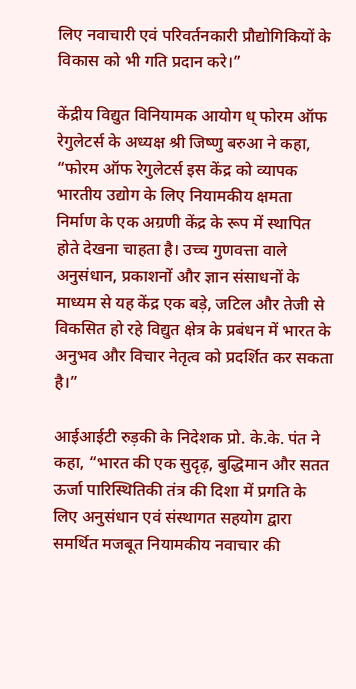लिए नवाचारी एवं परिवर्तनकारी प्रौद्योगिकियों के विकास को भी गति प्रदान करे।”

केंद्रीय विद्युत विनियामक आयोग ध् फोरम ऑफ रेगुलेटर्स के अध्यक्ष श्री जिष्णु बरुआ ने कहा, “फोरम ऑफ रेगुलेटर्स इस केंद्र को व्यापक भारतीय उद्योग के लिए नियामकीय क्षमता निर्माण के एक अग्रणी केंद्र के रूप में स्थापित होते देखना चाहता है। उच्च गुणवत्ता वाले अनुसंधान, प्रकाशनों और ज्ञान संसाधनों के माध्यम से यह केंद्र एक बड़े, जटिल और तेजी से विकसित हो रहे विद्युत क्षेत्र के प्रबंधन में भारत के अनुभव और विचार नेतृत्व को प्रदर्शित कर सकता है।”

आईआईटी रुड़की के निदेशक प्रो. के.के. पंत ने कहा, “भारत की एक सुदृढ़, बुद्धिमान और सतत ऊर्जा पारिस्थितिकी तंत्र की दिशा में प्रगति के लिए अनुसंधान एवं संस्थागत सहयोग द्वारा समर्थित मजबूत नियामकीय नवाचार की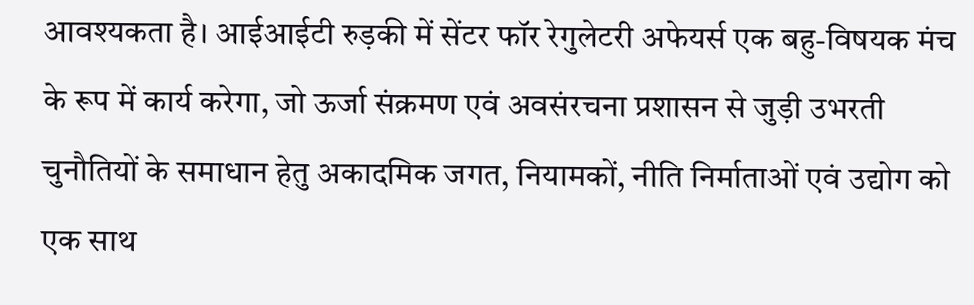आवश्यकता है। आईआईटी रुड़की में सेंटर फॉर रेगुलेटरी अफेयर्स एक बहु-विषयक मंच के रूप में कार्य करेगा, जो ऊर्जा संक्रमण एवं अवसंरचना प्रशासन से जुड़ी उभरती चुनौतियों के समाधान हेतु अकादमिक जगत, नियामकों, नीति निर्माताओं एवं उद्योग को एक साथ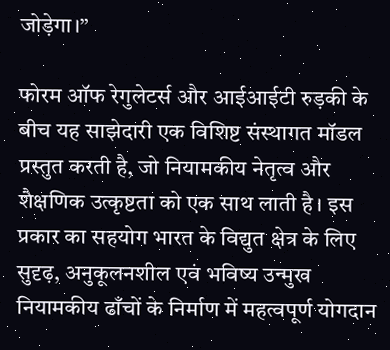जोड़ेगा।”

फोरम ऑफ रेगुलेटर्स और आईआईटी रुड़की के बीच यह साझेदारी एक विशिष्ट संस्थागत मॉडल प्रस्तुत करती है, जो नियामकीय नेतृत्व और शैक्षणिक उत्कृष्टता को एक साथ लाती है। इस प्रकार का सहयोग भारत के विद्युत क्षेत्र के लिए सुदृढ़, अनुकूलनशील एवं भविष्य उन्मुख नियामकीय ढाँचों के निर्माण में महत्वपूर्ण योगदान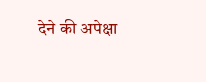देने की अपेक्षा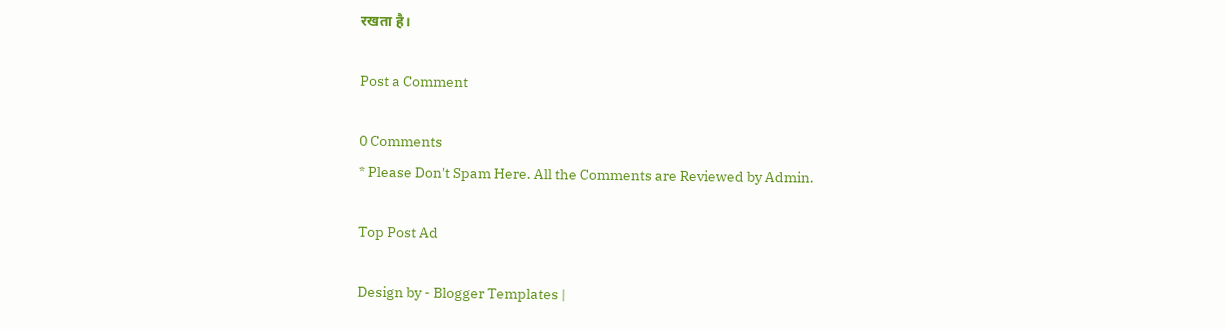रखता है।

Post a Comment

0 Comments
* Please Don't Spam Here. All the Comments are Reviewed by Admin.

Top Post Ad

Design by - Blogger Templates |